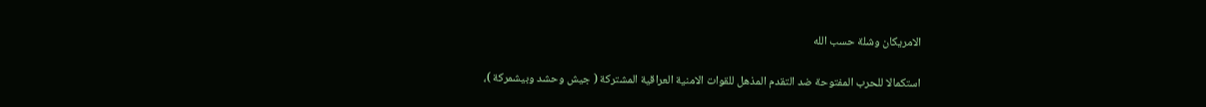الامريكان وشلة حسب الله

استكمالا للحرب المفتوحة ضد التقدم المذهل للقوات الامنية العراقية المشتركة ( جيش وحشد وبيشمركة )،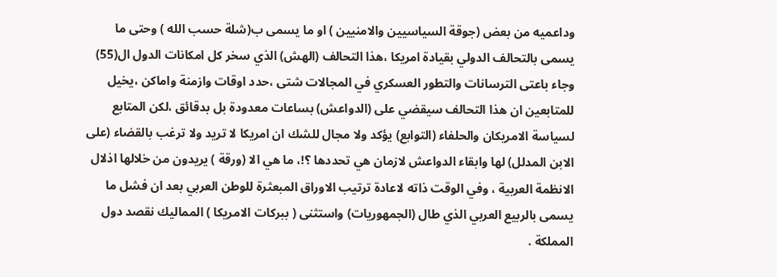وداعميه من بعض (جوقة السياسيين والامنيين ) او ما يسمى ب(شلة حسب الله ) وحتى ما يسمى بالتحالف الدولي بقيادة امريكا ،هذا التحالف (الهش) الذي سخر كل امكانات الدول ال(55) وجاء باعتى الترسانات والتطور العسكري في المجالات شتى ،حدد اوقات وازمنة واماكن ،يخيل للمتابعين ان هذا التحالف سيقضي على (الدواعش) بساعات معدودة بل بدقائق ،لكن المتابع لسياسة الامريكان والحلفاء (التوابع) يؤكد ولا مجال للشك ان امريكا لا تريد ولا ترغب بالقضاء (على الابن المدلل) لها وابقاء الدواعش لازمان هي تحددها ؟!، ما هي الا (ورقة ) يريدون من خلالها اذلال الانظمة العربية ، وفي الوقت ذاته لاعادة ترتيب الاوراق المبعثرة للوطن العربي بعد ان فشل ما يسمى بالربيع العربي الذي طال (الجمهوريات) واستثنى ( ببركات الامريكا ) المماليك نقصد دول المملكة .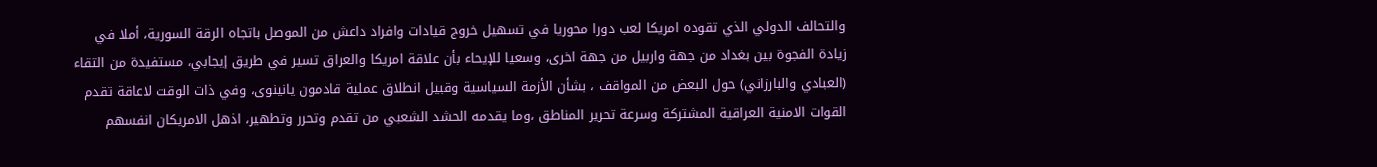والتحالف الدولي الذي تقوده امريكا لعب دورا محوريا في تسهيل خروج قيادات وافراد داعش من الموصل باتجاه الرقة السورية، أملا في زيادة الفجوة بين بغداد من جهة واربيل من جهة اخرى، وسعيا للإيحاء بأن علاقة امريكا والعراق تسير في طريق إيجابي، مستفيدة من التقاء (العبادي والبارزاني) حول البعض من المواقف ، بشأن الأزمة السياسية وقبيل انطلاق عملية قادمون يانينوى، وفي ذات الوقت لاعاقة تقدم القوات الامنية العراقية المشتركة وسرعة تحرير المناطق ،وما يقدمه الحشد الشعبي من تقدم وتحرر وتطهير، اذهل الامريكان انفسهم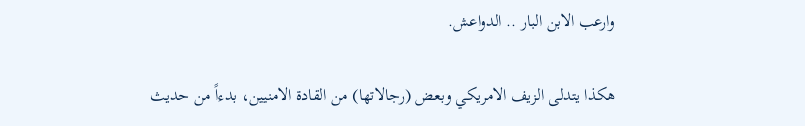وارعب الابن البار .. الدواعش.

هكذا يتدلى الزيف الامريكي وبعض (رجالاتها) من القادة الامنيين، بدءاً من حديث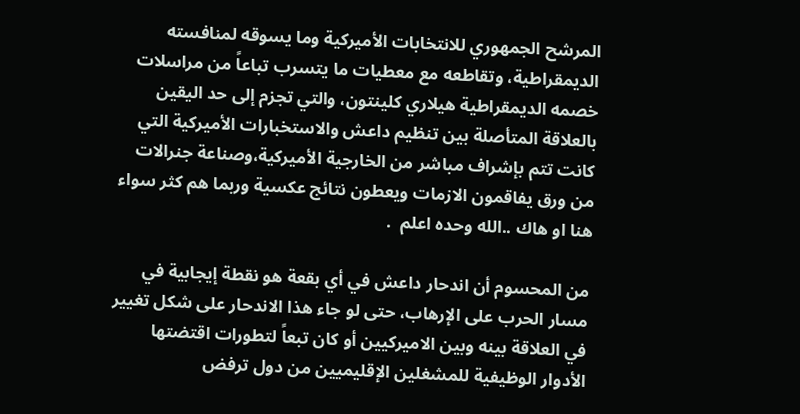المرشح الجمهوري للانتخابات الأميركية وما يسوقه لمنافسته الديمقراطية، وتقاطعه مع معطيات ما يتسرب تباعاً من مراسلات خصمه الديمقراطية هيلاري كلينتون، والتي تجزم إلى حد اليقين بالعلاقة المتأصلة بين تنظيم داعش والاستخبارات الأميركية التي كانت تتم بإشراف مباشر من الخارجية الأميركية،وصناعة جنرالات من ورق يفاقمون الازمات ويعطون نتائج عكسية وربما هم كثر سواء هنا او هاك ..الله وحده اعلم  .

من المحسوم أن اندحار داعش في أي بقعة هو نقطة إيجابية في مسار الحرب على الإرهاب، حتى لو جاء هذا الاندحار على شكل تغيير في العلاقة بينه وبين الاميركيين أو كان تبعاً لتطورات اقتضتها الأدوار الوظيفية للمشغلين الإقليميين من دول ترفض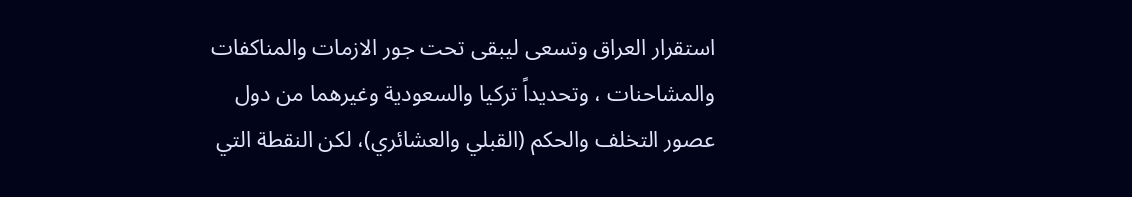استقرار العراق وتسعى ليبقى تحت جور الازمات والمناكفات والمشاحنات ، وتحديداً تركيا والسعودية وغيرهما من دول عصور التخلف والحكم (القبلي والعشائري)، لكن النقطة التي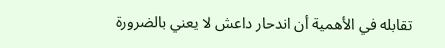تقابله في الأهمية أن اندحار داعش لا يعني بالضرورة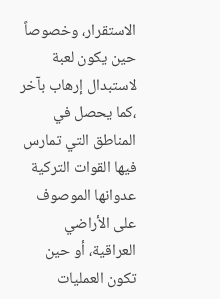الاستقرار، وخصوصاً حين يكون لعبة لاستبدال إرهاب بآخر ،كما يحصل في المناطق التي تمارس فيها القوات التركية عدوانها الموصوف على الأراضي العراقية، أو حين تكون العمليات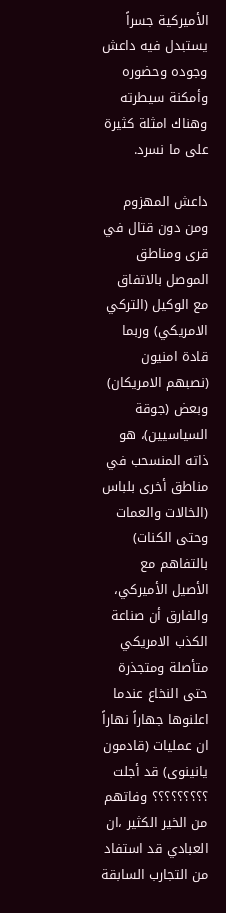الأميركية جسراً يستبدل فيه داعش وجوده وحضوره وأمكنة سيطرته وهناك امثلة كثيرة على ما نسرد.

داعش المهزوم ومن دون قتال في قرى ومناطق الموصل بالاتفاق مع الوكيل (التركي الامريكي) وربما قادة امنيون (نصبهم الامريكان) وبعض (جوقة السياسيين)، هو ذاته المنسحب في مناطق أخرى بلباس (الخالات والعمات وحتى الكنات) بالتفاهم مع الأصيل الأميركي، والفارق أن صناعة الكذب الامريكي متأصلة ومتجذرة حتى النخاع عندما اعلنوها جهاراً نهاراً ان عمليات (قادمون يانينوى) قد أجلت ؟؟؟؟؟؟؟؟؟ وفاتهم من الخير الكثير ،ان العبادي قد استفاد من التجارب السابقة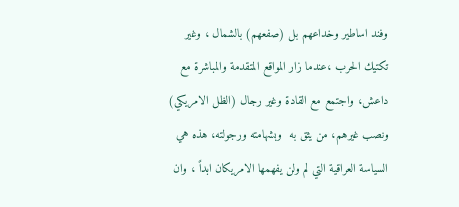وفند اساطير وخداعهم بل (صفعهم) بالشمال ، وغير تكتيك الحرب ،عندما زار المواقع المتقدمة والمباشرة مع داعش، واجتمع مع القادة وغير رجال (الظل الامريكي) ونصب غيرهم، من يثق به  وبشهامته ورجولته، هذه هي السياسة العراقية التي لم ولن يفهمها الامريكان ابداً ، وان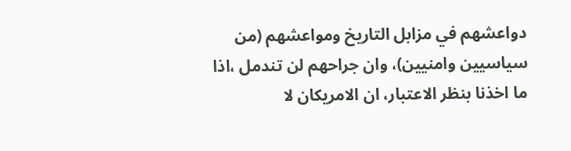دواعشهم في مزابل التاريخ ومواعشهم (من سياسيين وامنيين)، وان جراحهم لن تندمل ،اذا ما اخذنا بنظر الاعتبار، ان الامريكان لا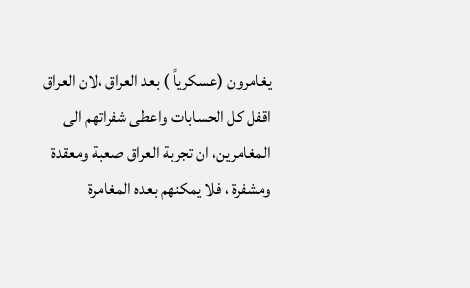يغامرون (عسكرياً ) بعد العراق ،لان العراق اقفل كل الحسابات واعطى شفراتهم الى المغامرين، ان تجربة العراق صعبة ومعقدة ومشفرة ، فلا يمكنهم بعده المغامرة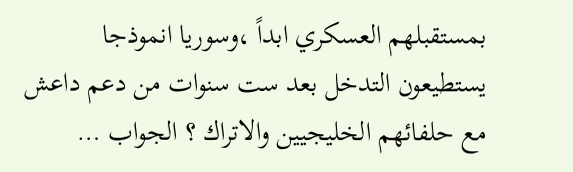بمستقبلهم العسكري ابداً ،وسوريا انموذجا يستطيعون التدخل بعد ست سنوات من دعم داعش مع حلفائهم الخليجيين والاتراك ؟ الجواب …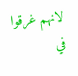لانهم غرقوا في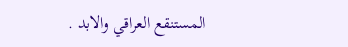المستنقع العراقي والابد .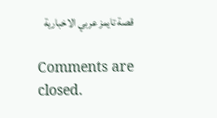قصة تايمز عربي الاخبارية

Comments are closed.